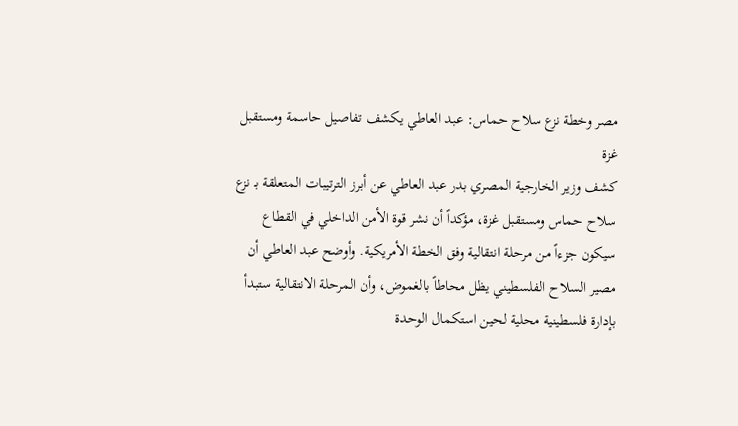مصر وخطة نزع سلاح حماس: عبد العاطي يكشف تفاصيل حاسمة ومستقبل غزة
كشف وزير الخارجية المصري بدر عبد العاطي عن أبرز الترتيبات المتعلقة بـ نزع سلاح حماس ومستقبل غزة، مؤكداً أن نشر قوة الأمن الداخلي في القطاع سيكون جزءاً من مرحلة انتقالية وفق الخطة الأمريكية. وأوضح عبد العاطي أن مصير السلاح الفلسطيني يظل محاطاً بالغموض، وأن المرحلة الانتقالية ستبدأ بإدارة فلسطينية محلية لحين استكمال الوحدة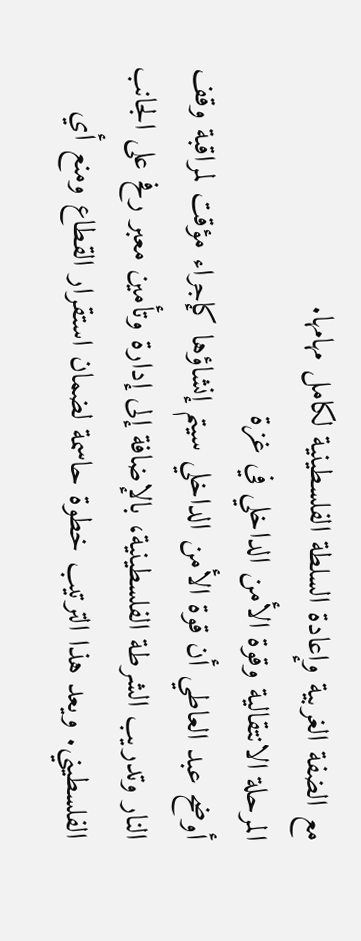مع الضفة الغربية وإعادة السلطة الفلسطينية لكامل مهامها.
المرحلة الانتقالية وقوة الأمن الداخلي في غزة
أوضح عبد العاطي أن قوة الأمن الداخلي سيتم إنشاؤها كإجراء مؤقت لمراقبة وقف النار وتدريب الشرطة الفلسطينية، بالإضافة إلى إدارة وتأمين معبر رفح على الجانب الفلسطيني. ويعد هذا الترتيب خطوة حاسمة لضمان استقرار القطاع ومنع أي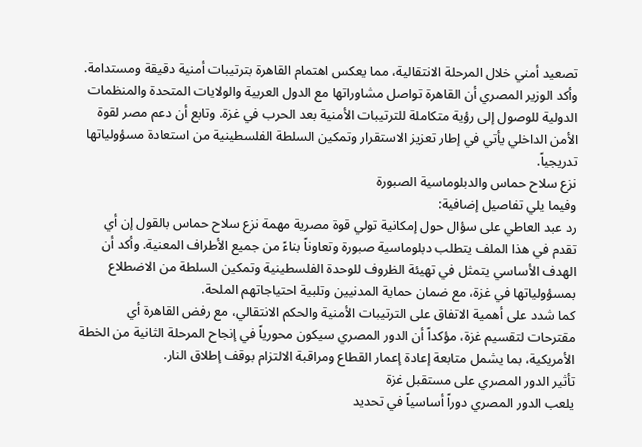تصعيد أمني خلال المرحلة الانتقالية، مما يعكس اهتمام القاهرة بترتيبات أمنية دقيقة ومستدامة.
وأكد الوزير المصري أن القاهرة تواصل مشاوراتها مع الدول العربية والولايات المتحدة والمنظمات الدولية للوصول إلى رؤية متكاملة للترتيبات الأمنية بعد الحرب في غزة. وتابع أن دعم مصر لقوة الأمن الداخلي يأتي في إطار تعزيز الاستقرار وتمكين السلطة الفلسطينية من استعادة مسؤولياتها تدريجياً.
نزع سلاح حماس والدبلوماسية الصبورة
وفيما يلي تفاصيل إضافية:
رد عبد العاطي على سؤال حول إمكانية تولي قوة مصرية مهمة نزع سلاح حماس بالقول إن أي تقدم في هذا الملف يتطلب دبلوماسية صبورة وتعاوناً بناءً من جميع الأطراف المعنية. وأكد أن الهدف الأساسي يتمثل في تهيئة الظروف للوحدة الفلسطينية وتمكين السلطة من الاضطلاع بمسؤولياتها في غزة، مع ضمان حماية المدنيين وتلبية احتياجاتهم الملحة.
كما شدد على أهمية الاتفاق على الترتيبات الأمنية والحكم الانتقالي، مع رفض القاهرة أي مقترحات لتقسيم غزة، مؤكداً أن الدور المصري سيكون محورياً في إنجاح المرحلة الثانية من الخطة الأمريكية، بما يشمل متابعة إعادة إعمار القطاع ومراقبة الالتزام بوقف إطلاق النار.
تأثير الدور المصري على مستقبل غزة
يلعب الدور المصري دوراً أساسياً في تحديد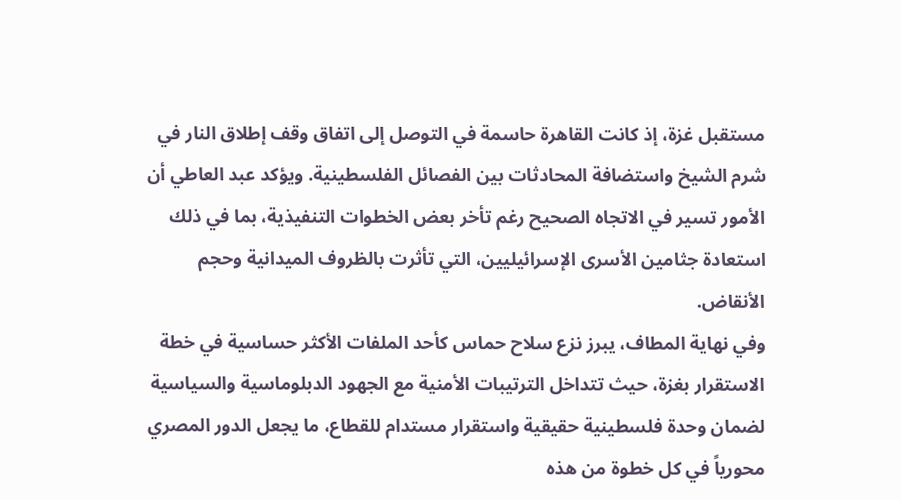مستقبل غزة، إذ كانت القاهرة حاسمة في التوصل إلى اتفاق وقف إطلاق النار في شرم الشيخ واستضافة المحادثات بين الفصائل الفلسطينية. ويؤكد عبد العاطي أن الأمور تسير في الاتجاه الصحيح رغم تأخر بعض الخطوات التنفيذية، بما في ذلك استعادة جثامين الأسرى الإسرائيليين، التي تأثرت بالظروف الميدانية وحجم الأنقاض.
وفي نهاية المطاف، يبرز نزع سلاح حماس كأحد الملفات الأكثر حساسية في خطة الاستقرار بغزة، حيث تتداخل الترتيبات الأمنية مع الجهود الدبلوماسية والسياسية لضمان وحدة فلسطينية حقيقية واستقرار مستدام للقطاع، ما يجعل الدور المصري محورياً في كل خطوة من هذه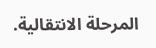المرحلة الانتقالية.